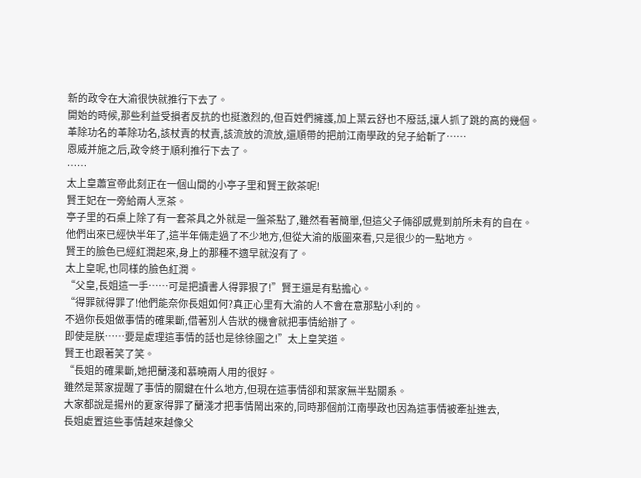新的政令在大渝很快就推行下去了。
開始的時候,那些利益受損者反抗的也挺激烈的,但百姓們擁護,加上葉云舒也不廢話,讓人抓了跳的高的幾個。
革除功名的革除功名,該杖責的杖責,該流放的流放,還順帶的把前江南學政的兒子給斬了……
恩威并施之后,政令終于順利推行下去了。
……
太上皇蕭宣帝此刻正在一個山間的小亭子里和賢王飲茶呢!
賢王妃在一旁給兩人烹茶。
亭子里的石桌上除了有一套茶具之外就是一盤茶點了,雖然看著簡單,但這父子倆卻感覺到前所未有的自在。
他們出來已經快半年了,這半年倆走過了不少地方,但從大渝的版圖來看,只是很少的一點地方。
賢王的臉色已經紅潤起來,身上的那種不適早就沒有了。
太上皇呢,也同樣的臉色紅潤。
“父皇,長姐這一手……可是把讀書人得罪狠了!”賢王還是有點擔心。
“得罪就得罪了!他們能奈你長姐如何?真正心里有大渝的人不會在意那點小利的。
不過你長姐做事情的確果斷,借著別人告狀的機會就把事情給辦了。
即使是朕……要是處理這事情的話也是徐徐圖之!”太上皇笑道。
賢王也跟著笑了笑。
“長姐的確果斷,她把蘭淺和慕曉兩人用的很好。
雖然是葉家提醒了事情的關鍵在什么地方,但現在這事情卻和葉家無半點關系。
大家都說是揚州的夏家得罪了蘭淺才把事情鬧出來的,同時那個前江南學政也因為這事情被牽扯進去,
長姐處置這些事情越來越像父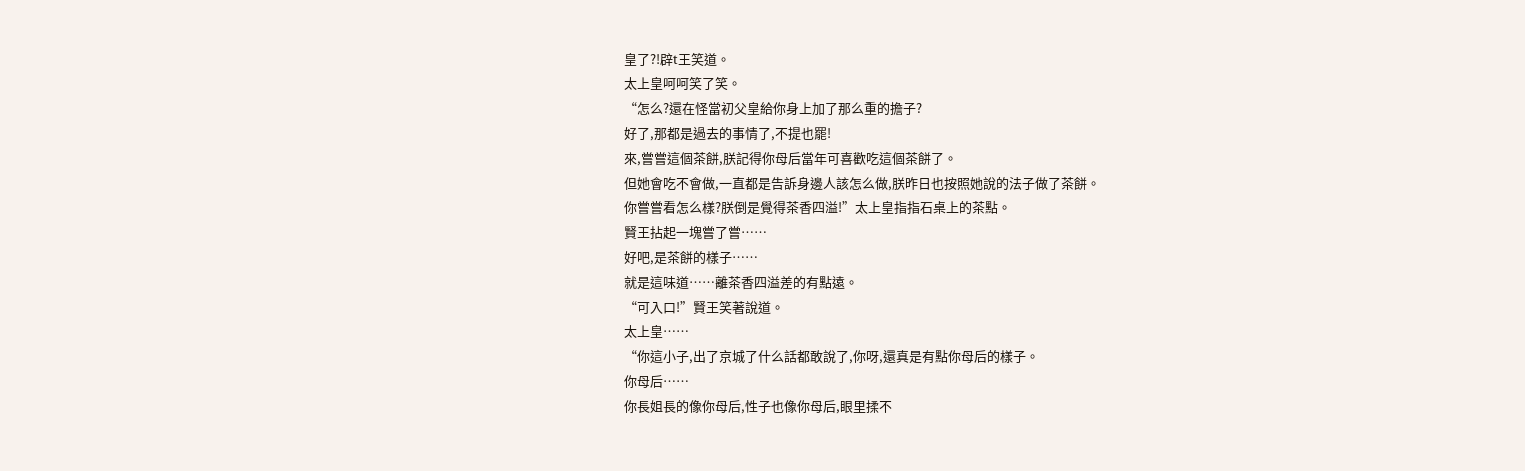皇了?!辟t王笑道。
太上皇呵呵笑了笑。
“怎么?還在怪當初父皇給你身上加了那么重的擔子?
好了,那都是過去的事情了,不提也罷!
來,嘗嘗這個茶餅,朕記得你母后當年可喜歡吃這個茶餅了。
但她會吃不會做,一直都是告訴身邊人該怎么做,朕昨日也按照她說的法子做了茶餅。
你嘗嘗看怎么樣?朕倒是覺得茶香四溢!”太上皇指指石桌上的茶點。
賢王拈起一塊嘗了嘗……
好吧,是茶餅的樣子……
就是這味道……離茶香四溢差的有點遠。
“可入口!”賢王笑著說道。
太上皇……
“你這小子,出了京城了什么話都敢說了,你呀,還真是有點你母后的樣子。
你母后……
你長姐長的像你母后,性子也像你母后,眼里揉不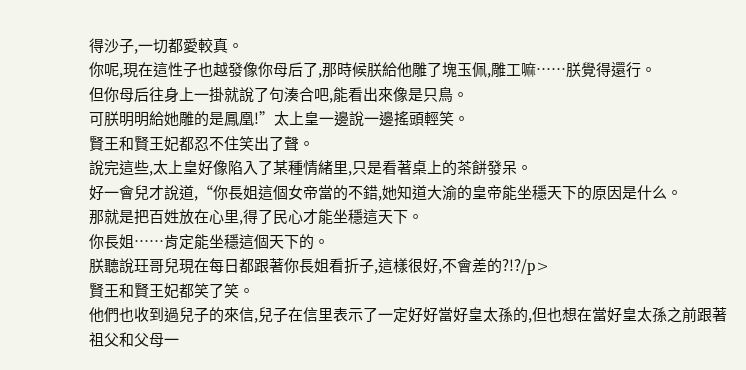得沙子,一切都愛較真。
你呢,現在這性子也越發像你母后了,那時候朕給他雕了塊玉佩,雕工嘛……朕覺得還行。
但你母后往身上一掛就說了句湊合吧,能看出來像是只鳥。
可朕明明給她雕的是鳳凰!”太上皇一邊說一邊搖頭輕笑。
賢王和賢王妃都忍不住笑出了聲。
說完這些,太上皇好像陷入了某種情緒里,只是看著桌上的茶餅發呆。
好一會兒才說道,“你長姐這個女帝當的不錯,她知道大渝的皇帝能坐穩天下的原因是什么。
那就是把百姓放在心里,得了民心才能坐穩這天下。
你長姐……肯定能坐穩這個天下的。
朕聽說玨哥兒現在每日都跟著你長姐看折子,這樣很好,不會差的?!?/p>
賢王和賢王妃都笑了笑。
他們也收到過兒子的來信,兒子在信里表示了一定好好當好皇太孫的,但也想在當好皇太孫之前跟著祖父和父母一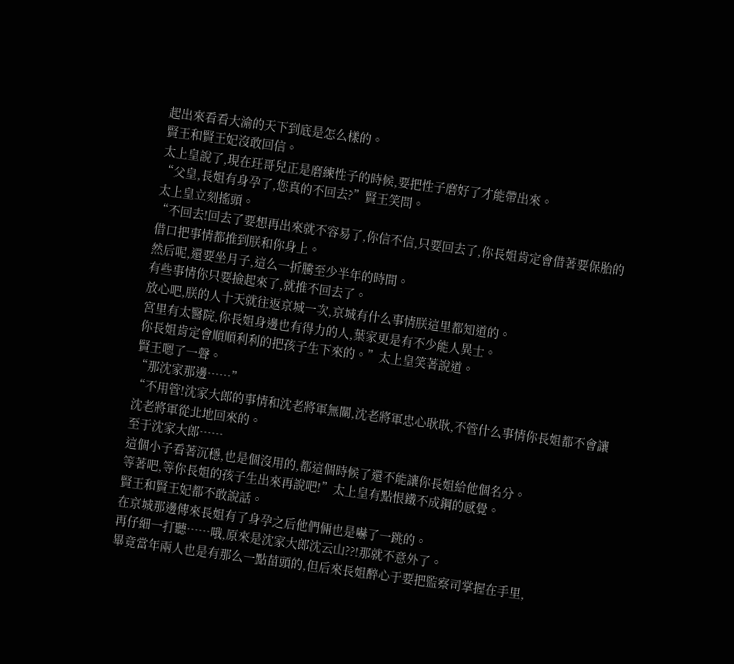起出來看看大渝的天下到底是怎么樣的。
賢王和賢王妃沒敢回信。
太上皇說了,現在玨哥兒正是磨練性子的時候,要把性子磨好了才能帶出來。
“父皇,長姐有身孕了,您真的不回去?”賢王笑問。
太上皇立刻搖頭。
“不回去!回去了要想再出來就不容易了,你信不信,只要回去了,你長姐肯定會借著要保胎的借口把事情都推到朕和你身上。
然后呢,還要坐月子,這么一折騰至少半年的時間。
有些事情你只要撿起來了,就推不回去了。
放心吧,朕的人十天就往返京城一次,京城有什么事情朕這里都知道的。
宮里有太醫院,你長姐身邊也有得力的人,葉家更是有不少能人異士。
你長姐肯定會順順利利的把孩子生下來的。”太上皇笑著說道。
賢王嗯了一聲。
“那沈家那邊……”
“不用管!沈家大郎的事情和沈老將軍無關,沈老將軍忠心耿耿,不管什么事情你長姐都不會讓沈老將軍從北地回來的。
至于沈家大郎……
這個小子看著沉穩,也是個沒用的,都這個時候了還不能讓你長姐給他個名分。
等著吧,等你長姐的孩子生出來再說吧!”太上皇有點恨鐵不成鋼的感覺。
賢王和賢王妃都不敢說話。
在京城那邊傳來長姐有了身孕之后他們倆也是嚇了一跳的。
再仔細一打聽……哦,原來是沈家大郎沈云山??!那就不意外了。
畢竟當年兩人也是有那么一點苗頭的,但后來長姐醉心于要把監察司掌握在手里,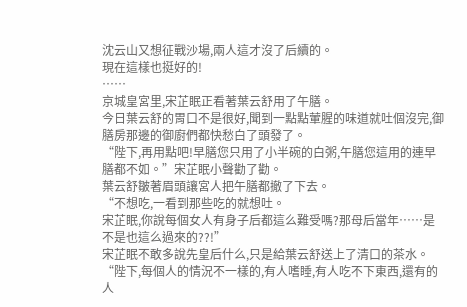沈云山又想征戰沙場,兩人這才沒了后續的。
現在這樣也挺好的!
……
京城皇宮里,宋芷眠正看著葉云舒用了午膳。
今日葉云舒的胃口不是很好,聞到一點點葷腥的味道就吐個沒完,御膳房那邊的御廚們都快愁白了頭發了。
“陛下,再用點吧!早膳您只用了小半碗的白粥,午膳您這用的連早膳都不如。”宋芷眠小聲勸了勸。
葉云舒皺著眉頭讓宮人把午膳都撤了下去。
“不想吃,一看到那些吃的就想吐。
宋芷眠,你說每個女人有身子后都這么難受嗎?那母后當年……是不是也這么過來的??!”
宋芷眠不敢多說先皇后什么,只是給葉云舒送上了清口的茶水。
“陛下,每個人的情況不一樣的,有人嗜睡,有人吃不下東西,還有的人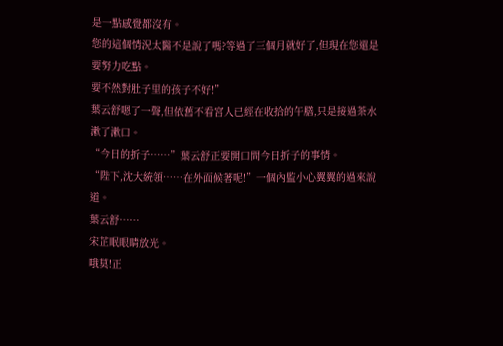是一點感覺都沒有。
您的這個情況太醫不是說了嗎?等過了三個月就好了,但現在您還是要努力吃點。
要不然對肚子里的孩子不好!”
葉云舒嗯了一聲,但依舊不看宮人已經在收拾的午膳,只是接過茶水漱了漱口。
“今日的折子……”葉云舒正要開口問今日折子的事情。
“陛下,沈大統領……在外面候著呢!”一個內監小心翼翼的過來說道。
葉云舒……
宋芷眠眼睛放光。
哦莫!正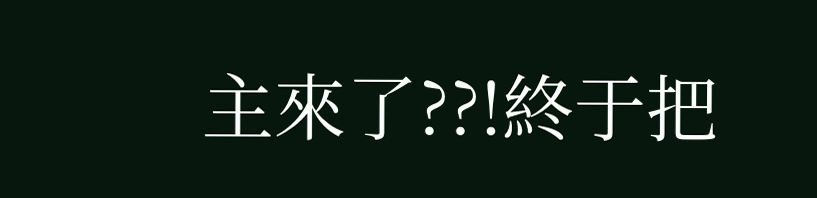主來了??!終于把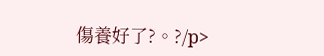傷養好了?。?/p>